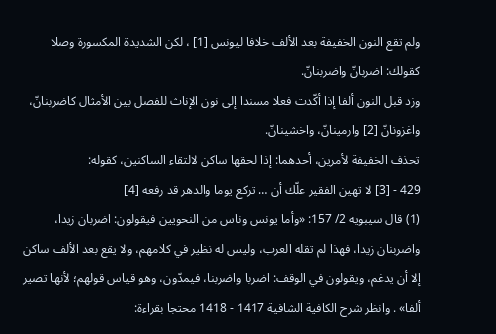ولم تقع النون الخفيفة بعد الألف خلافا ليونس [1] ، لكن الشديدة المكسورة وصلا كقولك: اضربانّ واضربنانّ.
وزد قبل النون ألفا إذا أكّدت فعلا مسندا إلى نون الإناث للفصل بين الأمثال كاضربنانّ، واغزونانّ [2] وارمينانّ، واخشينانّ.
تحذف الخفيفة لأمرين، أحدهما: إذا لحقها ساكن لالتقاء الساكنين، كقوله:
429 - [3] لا تهين الفقير علّك أن … تركع يوما والدهر قد رفعه [4]
(1) قال سيبويه 2/ 157: «وأما يونس وناس من النحويين فيقولون: اضربان زيدا، واضربنان زيدا، فهذا لم تقله العرب، وليس له نظير في كلامهم، ولا يقع بعد الألف ساكن إلا أن يدغم، ويقولون في الوقف: اضربا واضربنا، فيمدّون، وهو قياس قولهم؛ لأنها تصير ألفا» . وانظر شرح الكافية الشافية 1417 - 1418 محتجا بقراءة: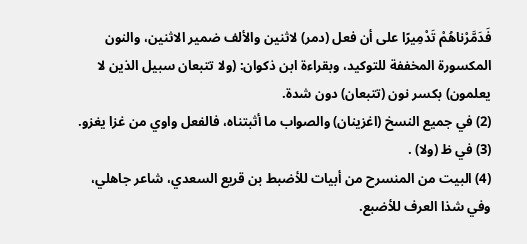فَدَمَّرْناهُمْ تَدْمِيرًا على أن فعل (دمر) لاثنين والألف ضمير الاثنين، والنون المكسورة المخففة للتوكيد، وبقراءة ابن ذكوان: (ولا تتبعان سبيل الذين لا يعلمون) بكسر نون (تتبعان) دون شدة.
(2) في جميع النسخ (اغزينان) والصواب ما أثبتناه، فالفعل واوي من غزا يغزو.
(3) في ظ (ولا) .
(4) البيت من المنسرح من أبيات للأضبط بن قريع السعدي، شاعر جاهلي، وفي شذا العرف للأضبع.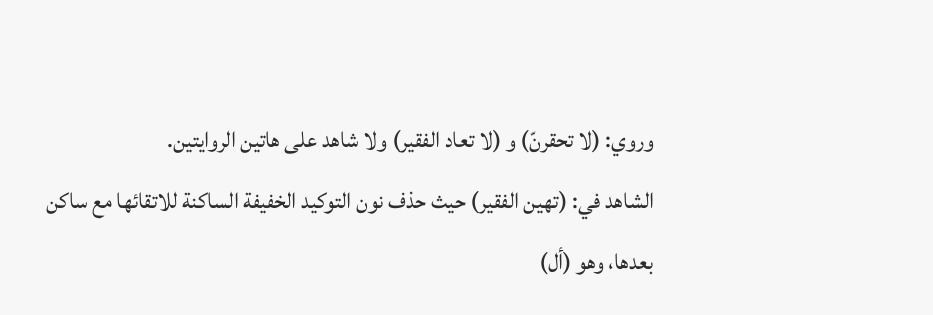وروي: (لا تحقرنّ) و (لا تعاد الفقير) ولا شاهد على هاتين الروايتين.
الشاهد في: (تهين الفقير) حيث حذف نون التوكيد الخفيفة الساكنة للاتقائها مع ساكن بعدها، وهو (أل)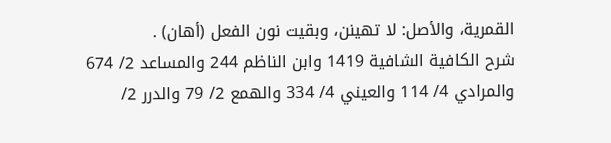القمرية، والأصل: لا تهينن، وبقيت نون الفعل (أهان) .
شرح الكافية الشافية 1419 وابن الناظم 244 والمساعد 2/ 674 والمرادي 4/ 114 والعيني 4/ 334 والهمع 2/ 79 والدرر 2/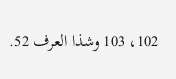102، 103 وشذا العرف 52.